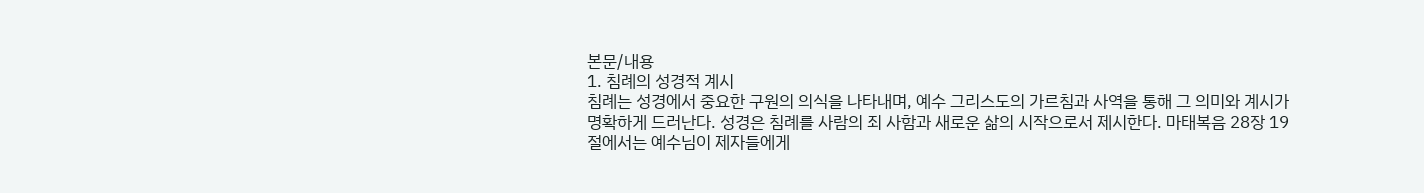본문/내용
1. 침례의 성경적 계시
침례는 성경에서 중요한 구원의 의식을 나타내며, 예수 그리스도의 가르침과 사역을 통해 그 의미와 계시가 명확하게 드러난다. 성경은 침례를 사람의 죄 사함과 새로운 삶의 시작으로서 제시한다. 마태복음 28장 19절에서는 예수님이 제자들에게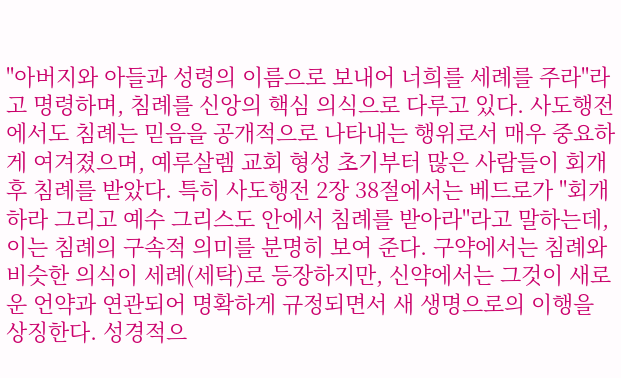"아버지와 아들과 성령의 이름으로 보내어 너희를 세례를 주라"라고 명령하며, 침례를 신앙의 핵심 의식으로 다루고 있다. 사도행전에서도 침례는 믿음을 공개적으로 나타내는 행위로서 매우 중요하게 여겨졌으며, 예루살렘 교회 형성 초기부터 많은 사람들이 회개 후 침례를 받았다. 특히 사도행전 2장 38절에서는 베드로가 "회개하라 그리고 예수 그리스도 안에서 침례를 받아라"라고 말하는데, 이는 침례의 구속적 의미를 분명히 보여 준다. 구약에서는 침례와 비슷한 의식이 세례(세탁)로 등장하지만, 신약에서는 그것이 새로운 언약과 연관되어 명확하게 규정되면서 새 생명으로의 이행을 상징한다. 성경적으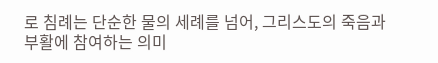로 침례는 단순한 물의 세례를 넘어, 그리스도의 죽음과 부활에 참여하는 의미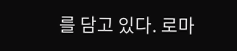를 담고 있다. 로마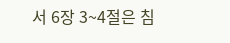서 6장 3~4절은 침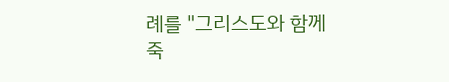례를 "그리스도와 함께 죽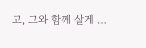고, 그와 함께 살게 …